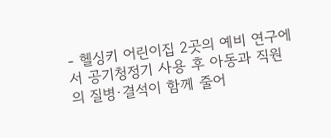- 헬싱키 어린이집 2곳의 예비 연구에서 공기청정기 사용 후 아동과 직원의 질병·결석이 함께 줄어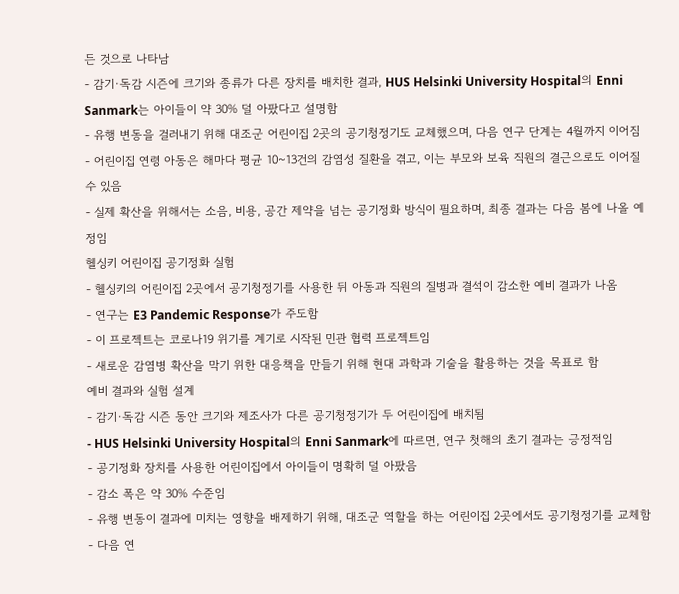든 것으로 나타남
- 감기·독감 시즌에 크기와 종류가 다른 장치를 배치한 결과, HUS Helsinki University Hospital의 Enni Sanmark는 아이들이 약 30% 덜 아팠다고 설명함
- 유행 변동을 걸러내기 위해 대조군 어린이집 2곳의 공기청정기도 교체했으며, 다음 연구 단계는 4월까지 이어짐
- 어린이집 연령 아동은 해마다 평균 10~13건의 감염성 질환을 겪고, 이는 부모와 보육 직원의 결근으로도 이어질 수 있음
- 실제 확산을 위해서는 소음, 비용, 공간 제약을 넘는 공기정화 방식이 필요하며, 최종 결과는 다음 봄에 나올 예정임
헬싱키 어린이집 공기정화 실험
- 헬싱키의 어린이집 2곳에서 공기청정기를 사용한 뒤 아동과 직원의 질병과 결석이 감소한 예비 결과가 나옴
- 연구는 E3 Pandemic Response가 주도함
- 이 프로젝트는 코로나19 위기를 계기로 시작된 민관 협력 프로젝트임
- 새로운 감염병 확산을 막기 위한 대응책을 만들기 위해 현대 과학과 기술을 활용하는 것을 목표로 함
예비 결과와 실험 설계
- 감기·독감 시즌 동안 크기와 제조사가 다른 공기청정기가 두 어린이집에 배치됨
- HUS Helsinki University Hospital의 Enni Sanmark에 따르면, 연구 첫해의 초기 결과는 긍정적임
- 공기정화 장치를 사용한 어린이집에서 아이들이 명확히 덜 아팠음
- 감소 폭은 약 30% 수준임
- 유행 변동이 결과에 미치는 영향을 배제하기 위해, 대조군 역할을 하는 어린이집 2곳에서도 공기청정기를 교체함
- 다음 연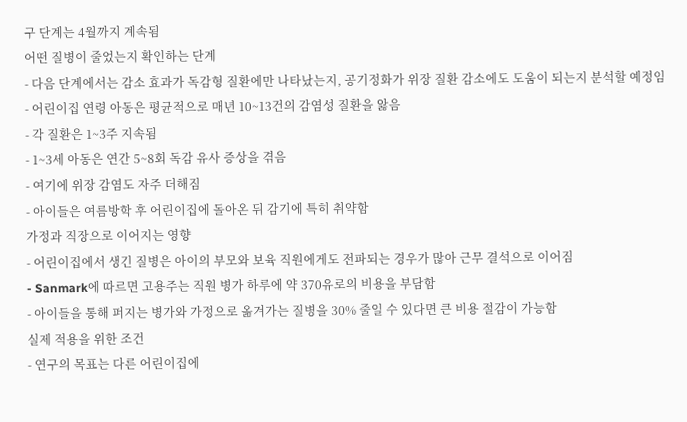구 단계는 4월까지 계속됨
어떤 질병이 줄었는지 확인하는 단계
- 다음 단계에서는 감소 효과가 독감형 질환에만 나타났는지, 공기정화가 위장 질환 감소에도 도움이 되는지 분석할 예정임
- 어린이집 연령 아동은 평균적으로 매년 10~13건의 감염성 질환을 앓음
- 각 질환은 1~3주 지속됨
- 1~3세 아동은 연간 5~8회 독감 유사 증상을 겪음
- 여기에 위장 감염도 자주 더해짐
- 아이들은 여름방학 후 어린이집에 돌아온 뒤 감기에 특히 취약함
가정과 직장으로 이어지는 영향
- 어린이집에서 생긴 질병은 아이의 부모와 보육 직원에게도 전파되는 경우가 많아 근무 결석으로 이어짐
- Sanmark에 따르면 고용주는 직원 병가 하루에 약 370유로의 비용을 부담함
- 아이들을 통해 퍼지는 병가와 가정으로 옮겨가는 질병을 30% 줄일 수 있다면 큰 비용 절감이 가능함
실제 적용을 위한 조건
- 연구의 목표는 다른 어린이집에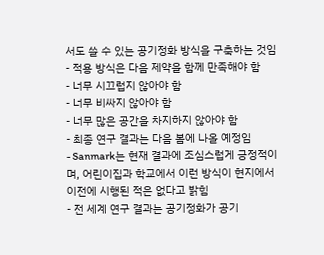서도 쓸 수 있는 공기정화 방식을 구축하는 것임
- 적용 방식은 다음 제약을 함께 만족해야 함
- 너무 시끄럽지 않아야 함
- 너무 비싸지 않아야 함
- 너무 많은 공간을 차지하지 않아야 함
- 최종 연구 결과는 다음 봄에 나올 예정임
- Sanmark는 현재 결과에 조심스럽게 긍정적이며, 어린이집과 학교에서 이런 방식이 현지에서 이전에 시행된 적은 없다고 밝힘
- 전 세계 연구 결과는 공기정화가 공기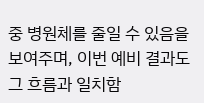중 병원체를 줄일 수 있음을 보여주며, 이번 예비 결과도 그 흐름과 일치함